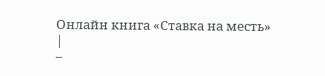Онлайн книга «Ставка на месть»
|
–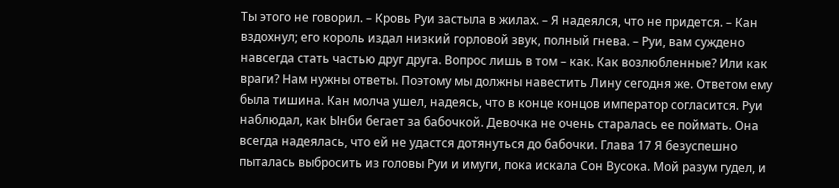Ты этого не говорил. – Кровь Руи застыла в жилах. – Я надеялся, что не придется. – Кан вздохнул; его король издал низкий горловой звук, полный гнева. – Руи, вам суждено навсегда стать частью друг друга. Вопрос лишь в том – как. Как возлюбленные? Или как враги? Нам нужны ответы. Поэтому мы должны навестить Лину сегодня же. Ответом ему была тишина. Кан молча ушел, надеясь, что в конце концов император согласится. Руи наблюдал, как Ынби бегает за бабочкой. Девочка не очень старалась ее поймать. Она всегда надеялась, что ей не удастся дотянуться до бабочки. Глава 17 Я безуспешно пыталась выбросить из головы Руи и имуги, пока искала Сон Вусока. Мой разум гудел, и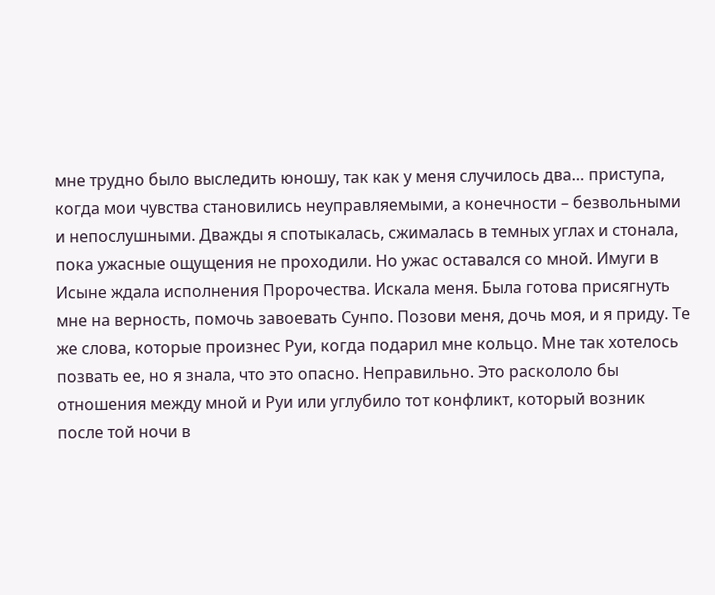мне трудно было выследить юношу, так как у меня случилось два… приступа, когда мои чувства становились неуправляемыми, а конечности – безвольными и непослушными. Дважды я спотыкалась, сжималась в темных углах и стонала, пока ужасные ощущения не проходили. Но ужас оставался со мной. Имуги в Исыне ждала исполнения Пророчества. Искала меня. Была готова присягнуть мне на верность, помочь завоевать Сунпо. Позови меня, дочь моя, и я приду. Те же слова, которые произнес Руи, когда подарил мне кольцо. Мне так хотелось позвать ее, но я знала, что это опасно. Неправильно. Это раскололо бы отношения между мной и Руи или углубило тот конфликт, который возник после той ночи в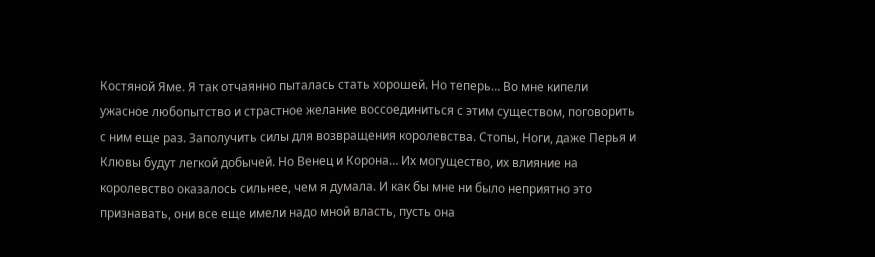Костяной Яме. Я так отчаянно пыталась стать хорошей. Но теперь… Во мне кипели ужасное любопытство и страстное желание воссоединиться с этим существом, поговорить с ним еще раз. Заполучить силы для возвращения королевства. Стопы, Ноги, даже Перья и Клювы будут легкой добычей. Но Венец и Корона… Их могущество, их влияние на королевство оказалось сильнее, чем я думала. И как бы мне ни было неприятно это признавать, они все еще имели надо мной власть, пусть она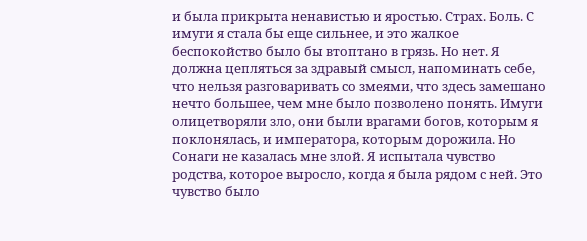и была прикрыта ненавистью и яростью. Страх. Боль. С имуги я стала бы еще сильнее, и это жалкое беспокойство было бы втоптано в грязь. Но нет. Я должна цепляться за здравый смысл, напоминать себе, что нельзя разговаривать со змеями, что здесь замешано нечто большее, чем мне было позволено понять. Имуги олицетворяли зло, они были врагами богов, которым я поклонялась, и императора, которым дорожила. Но Сонаги не казалась мне злой. Я испытала чувство родства, которое выросло, когда я была рядом с ней. Это чувство было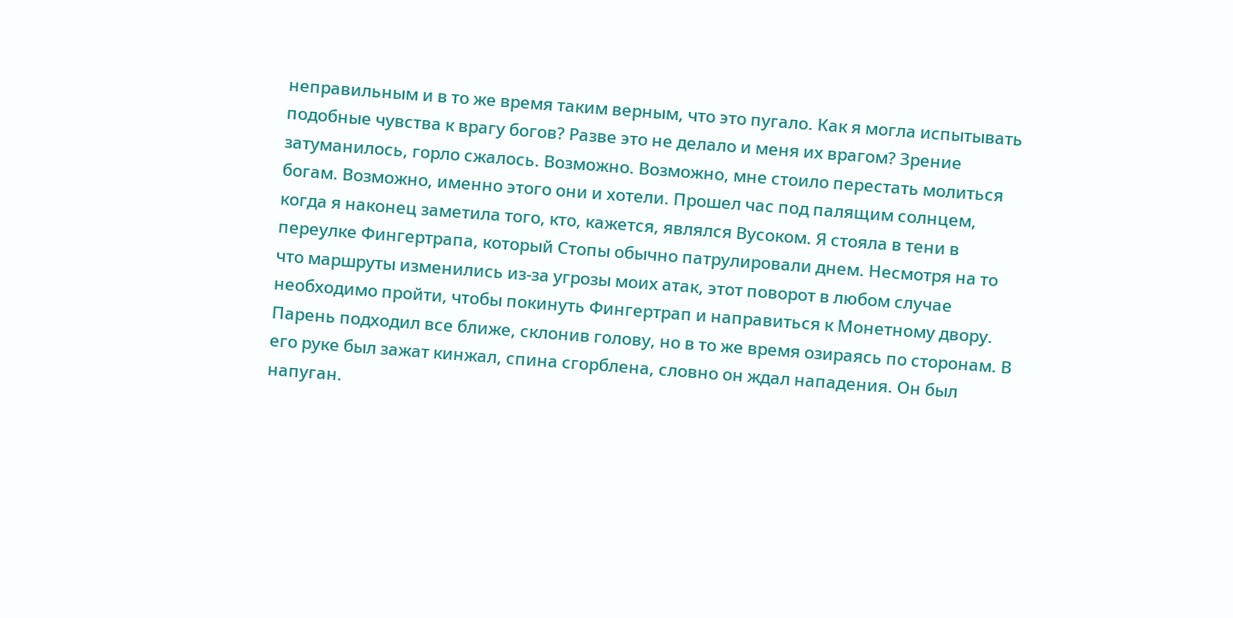неправильным и в то же время таким верным, что это пугало. Как я могла испытывать подобные чувства к врагу богов? Разве это не делало и меня их врагом? Зрение затуманилось, горло сжалось. Возможно. Возможно, мне стоило перестать молиться богам. Возможно, именно этого они и хотели. Прошел час под палящим солнцем, когда я наконец заметила того, кто, кажется, являлся Вусоком. Я стояла в тени в переулке Фингертрапа, который Стопы обычно патрулировали днем. Несмотря на то что маршруты изменились из-за угрозы моих атак, этот поворот в любом случае необходимо пройти, чтобы покинуть Фингертрап и направиться к Монетному двору. Парень подходил все ближе, склонив голову, но в то же время озираясь по сторонам. В его руке был зажат кинжал, спина сгорблена, словно он ждал нападения. Он был напуган.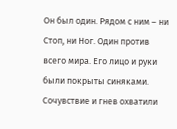Он был один. Рядом с ним – ни Стоп, ни Ног. Один против всего мира. Его лицо и руки были покрыты синяками. Сочувствие и гнев охватили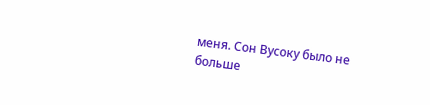меня. Сон Вусоку было не больше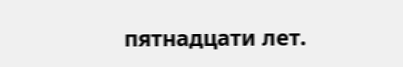пятнадцати лет.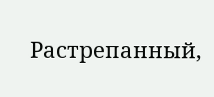Растрепанный,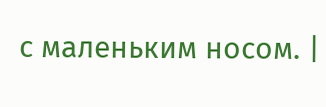с маленьким носом. |